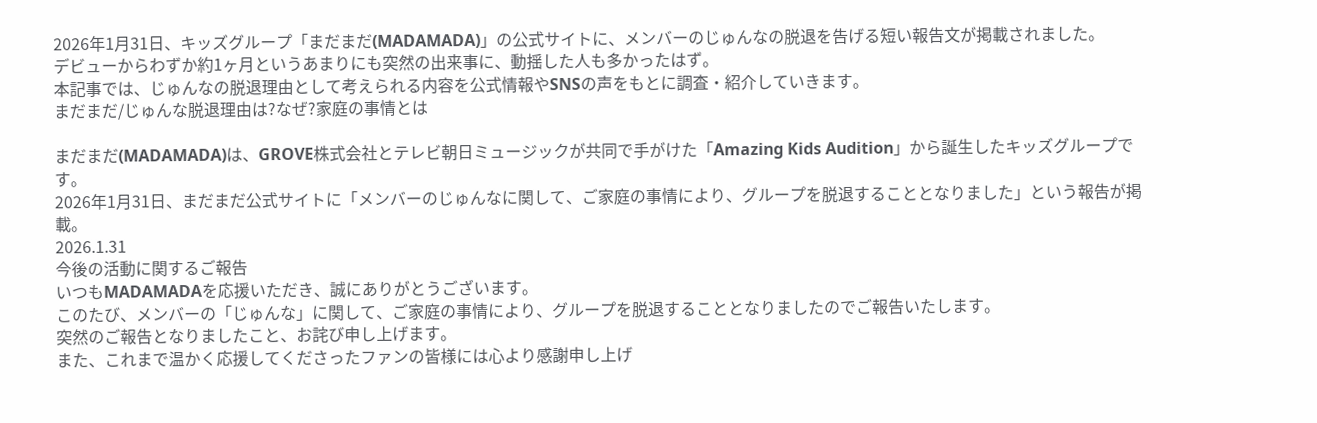2026年1月31日、キッズグループ「まだまだ(MADAMADA)」の公式サイトに、メンバーのじゅんなの脱退を告げる短い報告文が掲載されました。
デビューからわずか約1ヶ月というあまりにも突然の出来事に、動揺した人も多かったはず。
本記事では、じゅんなの脱退理由として考えられる内容を公式情報やSNSの声をもとに調査・紹介していきます。
まだまだ/じゅんな脱退理由は?なぜ?家庭の事情とは

まだまだ(MADAMADA)は、GROVE株式会社とテレビ朝日ミュージックが共同で手がけた「Amazing Kids Audition」から誕生したキッズグループです。
2026年1月31日、まだまだ公式サイトに「メンバーのじゅんなに関して、ご家庭の事情により、グループを脱退することとなりました」という報告が掲載。
2026.1.31
今後の活動に関するご報告
いつもMADAMADAを応援いただき、誠にありがとうございます。
このたび、メンバーの「じゅんな」に関して、ご家庭の事情により、グループを脱退することとなりましたのでご報告いたします。
突然のご報告となりましたこと、お詫び申し上げます。
また、これまで温かく応援してくださったファンの皆様には心より感謝申し上げ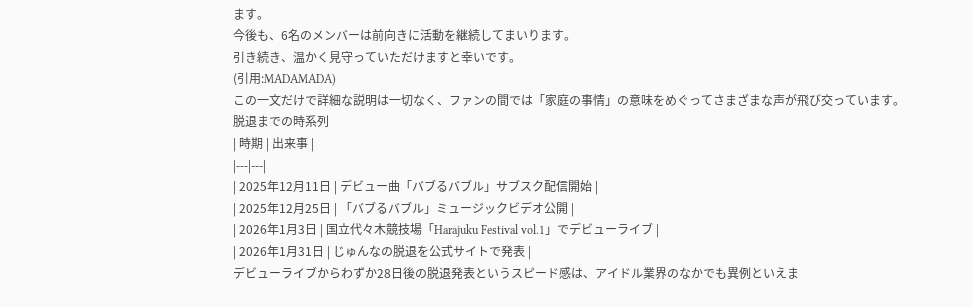ます。
今後も、6名のメンバーは前向きに活動を継続してまいります。
引き続き、温かく見守っていただけますと幸いです。
(引用:MADAMADA)
この一文だけで詳細な説明は一切なく、ファンの間では「家庭の事情」の意味をめぐってさまざまな声が飛び交っています。
脱退までの時系列
| 時期 | 出来事 |
|---|---|
| 2025年12月11日 | デビュー曲「バブるバブル」サブスク配信開始 |
| 2025年12月25日 | 「バブるバブル」ミュージックビデオ公開 |
| 2026年1月3日 | 国立代々木競技場「Harajuku Festival vol.1」でデビューライブ |
| 2026年1月31日 | じゅんなの脱退を公式サイトで発表 |
デビューライブからわずか28日後の脱退発表というスピード感は、アイドル業界のなかでも異例といえま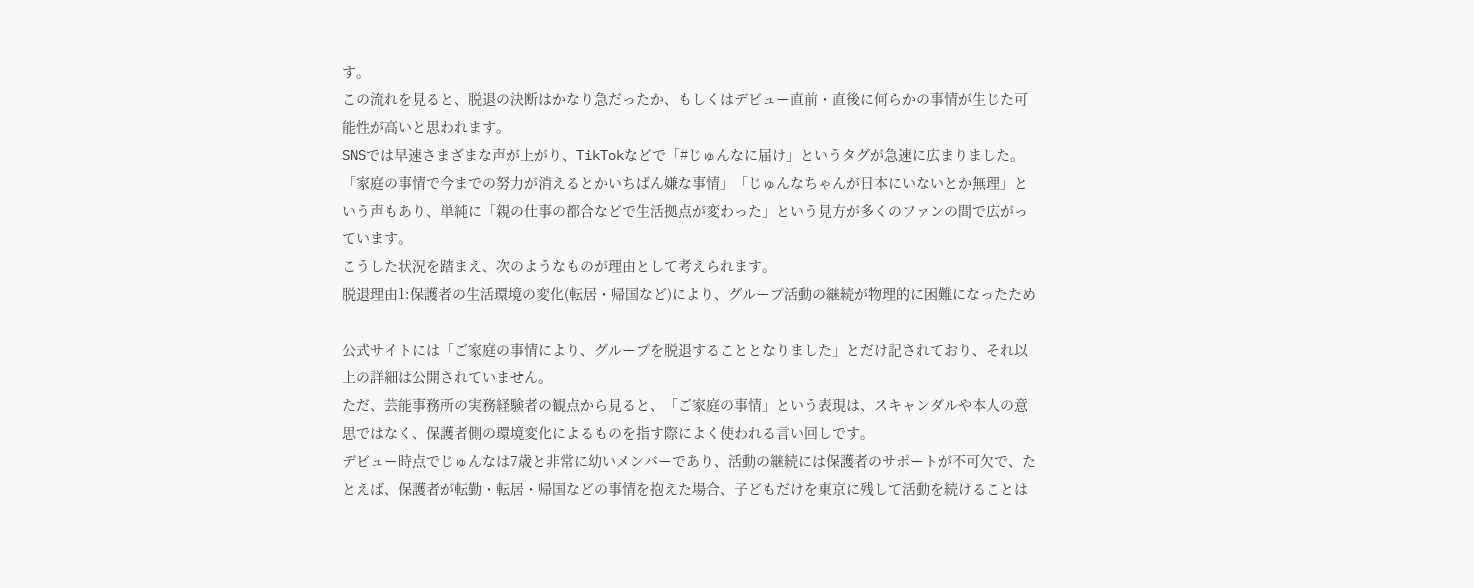す。
この流れを見ると、脱退の決断はかなり急だったか、もしくはデビュー直前・直後に何らかの事情が生じた可能性が高いと思われます。
SNSでは早速さまざまな声が上がり、TikTokなどで「#じゅんなに届け」というタグが急速に広まりました。
「家庭の事情で今までの努力が消えるとかいちばん嫌な事情」「じゅんなちゃんが日本にいないとか無理」という声もあり、単純に「親の仕事の都合などで生活拠点が変わった」という見方が多くのファンの間で広がっています。
こうした状況を踏まえ、次のようなものが理由として考えられます。
脱退理由1:保護者の生活環境の変化(転居・帰国など)により、グループ活動の継続が物理的に困難になったため

公式サイトには「ご家庭の事情により、グループを脱退することとなりました」とだけ記されており、それ以上の詳細は公開されていません。
ただ、芸能事務所の実務経験者の観点から見ると、「ご家庭の事情」という表現は、スキャンダルや本人の意思ではなく、保護者側の環境変化によるものを指す際によく使われる言い回しです。
デビュー時点でじゅんなは7歳と非常に幼いメンバーであり、活動の継続には保護者のサポートが不可欠で、たとえば、保護者が転勤・転居・帰国などの事情を抱えた場合、子どもだけを東京に残して活動を続けることは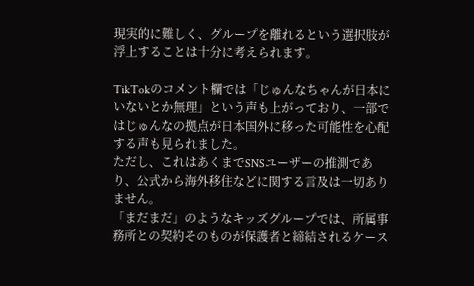現実的に難しく、グループを離れるという選択肢が浮上することは十分に考えられます。

TikTokのコメント欄では「じゅんなちゃんが日本にいないとか無理」という声も上がっており、一部ではじゅんなの拠点が日本国外に移った可能性を心配する声も見られました。
ただし、これはあくまでSNSユーザーの推測であり、公式から海外移住などに関する言及は一切ありません。
「まだまだ」のようなキッズグループでは、所属事務所との契約そのものが保護者と締結されるケース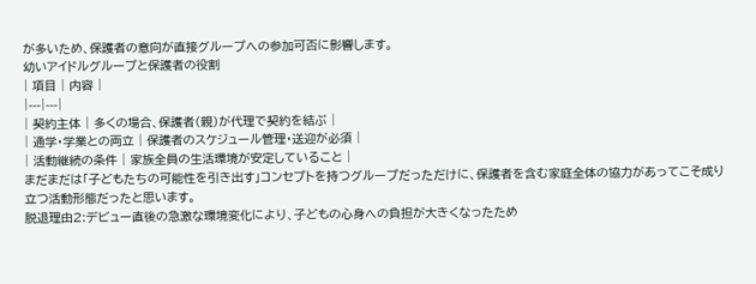が多いため、保護者の意向が直接グループへの参加可否に影響します。
幼いアイドルグループと保護者の役割
| 項目 | 内容 |
|---|---|
| 契約主体 | 多くの場合、保護者(親)が代理で契約を結ぶ |
| 通学・学業との両立 | 保護者のスケジュール管理・送迎が必須 |
| 活動継続の条件 | 家族全員の生活環境が安定していること |
まだまだは「子どもたちの可能性を引き出す」コンセプトを持つグループだっただけに、保護者を含む家庭全体の協力があってこそ成り立つ活動形態だったと思います。
脱退理由2:デビュー直後の急激な環境変化により、子どもの心身への負担が大きくなったため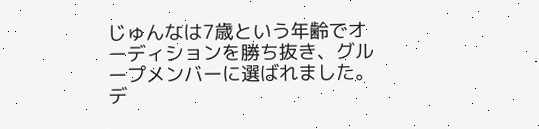じゅんなは7歳という年齢でオーディションを勝ち抜き、グループメンバーに選ばれました。
デ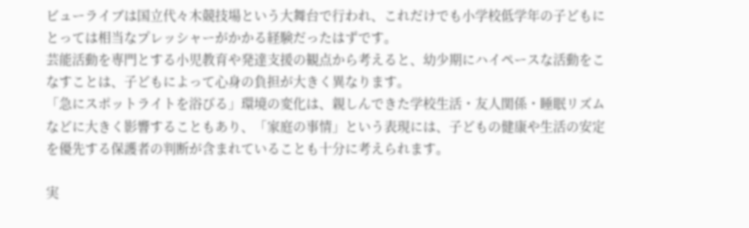ビューライブは国立代々木競技場という大舞台で行われ、これだけでも小学校低学年の子どもにとっては相当なプレッシャーがかかる経験だったはずです。
芸能活動を専門とする小児教育や発達支援の観点から考えると、幼少期にハイペースな活動をこなすことは、子どもによって心身の負担が大きく異なります。
「急にスポットライトを浴びる」環境の変化は、親しんできた学校生活・友人関係・睡眠リズムなどに大きく影響することもあり、「家庭の事情」という表現には、子どもの健康や生活の安定を優先する保護者の判断が含まれていることも十分に考えられます。

実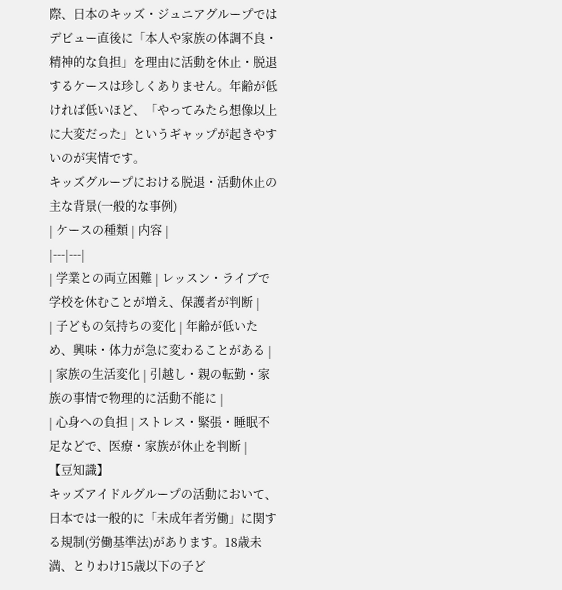際、日本のキッズ・ジュニアグループではデビュー直後に「本人や家族の体調不良・精神的な負担」を理由に活動を休止・脱退するケースは珍しくありません。年齢が低ければ低いほど、「やってみたら想像以上に大変だった」というギャップが起きやすいのが実情です。
キッズグループにおける脱退・活動休止の主な背景(一般的な事例)
| ケースの種類 | 内容 |
|---|---|
| 学業との両立困難 | レッスン・ライブで学校を休むことが増え、保護者が判断 |
| 子どもの気持ちの変化 | 年齢が低いため、興味・体力が急に変わることがある |
| 家族の生活変化 | 引越し・親の転勤・家族の事情で物理的に活動不能に |
| 心身への負担 | ストレス・緊張・睡眠不足などで、医療・家族が休止を判断 |
【豆知識】
キッズアイドルグループの活動において、日本では一般的に「未成年者労働」に関する規制(労働基準法)があります。18歳未満、とりわけ15歳以下の子ど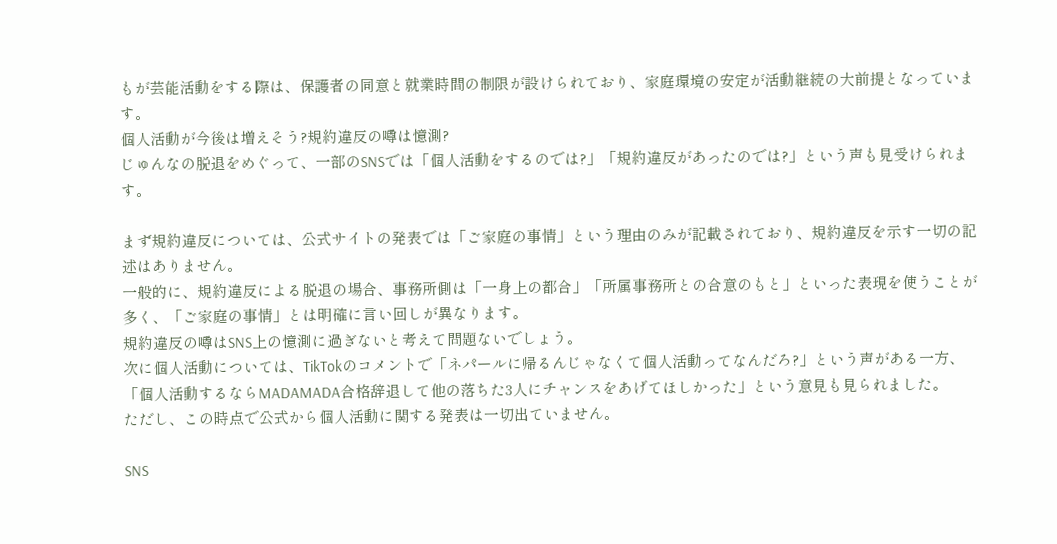もが芸能活動をする際は、保護者の同意と就業時間の制限が設けられており、家庭環境の安定が活動継続の大前提となっています。
個人活動が今後は増えそう?規約違反の噂は憶測?
じゅんなの脱退をめぐって、一部のSNSでは「個人活動をするのでは?」「規約違反があったのでは?」という声も見受けられます。

まず規約違反については、公式サイトの発表では「ご家庭の事情」という理由のみが記載されており、規約違反を示す一切の記述はありません。
一般的に、規約違反による脱退の場合、事務所側は「一身上の都合」「所属事務所との合意のもと」といった表現を使うことが多く、「ご家庭の事情」とは明確に言い回しが異なります。
規約違反の噂はSNS上の憶測に過ぎないと考えて問題ないでしょう。
次に個人活動については、TikTokのコメントで「ネパールに帰るんじゃなくて個人活動ってなんだろ?」という声がある一方、「個人活動するならMADAMADA合格辞退して他の落ちた3人にチャンスをあげてほしかった」という意見も見られました。
ただし、この時点で公式から個人活動に関する発表は一切出ていません。

SNS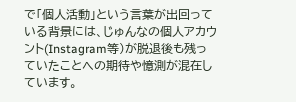で「個人活動」という言葉が出回っている背景には、じゅんなの個人アカウント(Instagram等)が脱退後も残っていたことへの期待や憶測が混在しています。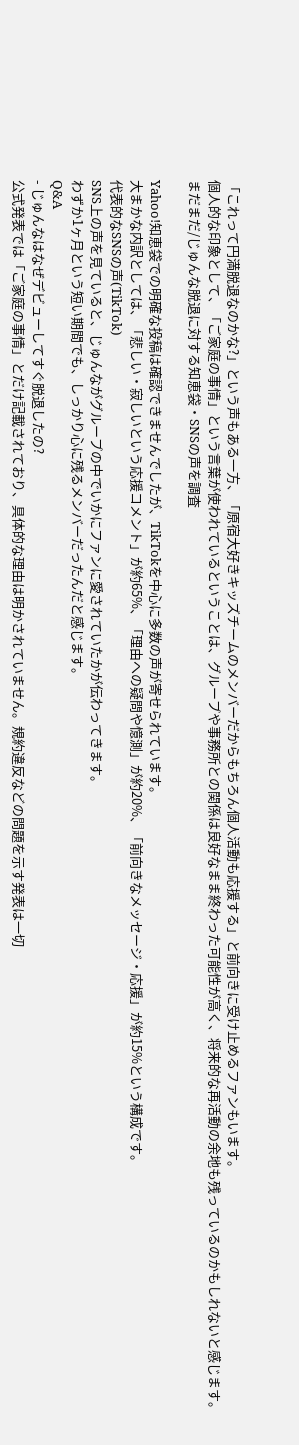「これって円満脱退なのかな?」という声もある一方、「原宿大好きキッズチームのメンバーだからもちろん個人活動も応援する」と前向きに受け止めるファンもいます。
個人的な印象として、「ご家庭の事情」という言葉が使われているということは、グループや事務所との関係は良好なまま終わった可能性が高く、将来的な再活動の余地も残っているのかもしれないと感じます。
まだまだ/じゅんな脱退に対する知恵袋・SNSの声を調査

Yahoo!知恵袋での明確な投稿は確認できませんでしたが、TikTokを中心に多数の声が寄せられています。
大まかな内訳としては、「悲しい・寂しいという応援コメント」が約65%、「理由への疑問や憶測」が約20%、「前向きなメッセージ・応援」が約15%という構成です。
代表的なSNSの声(TikTok)
SNS上の声を見ていると、じゅんながグループの中でいかにファンに愛されていたかが伝わってきます。
わずか1ヶ月という短い期間でも、しっかり心に残るメンバーだったんだと感じます。
Q&A
- じゅんなはなぜデビューしてすぐ脱退したの?
公式発表では「ご家庭の事情」とだけ記載されており、具体的な理由は明かされていません。規約違反などの問題を示す発表は一切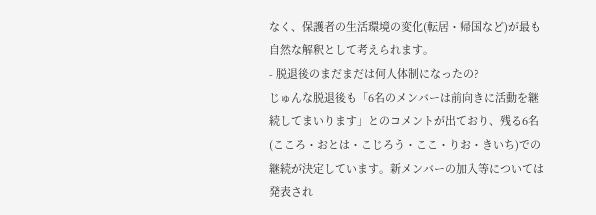なく、保護者の生活環境の変化(転居・帰国など)が最も自然な解釈として考えられます。
- 脱退後のまだまだは何人体制になったの?
じゅんな脱退後も「6名のメンバーは前向きに活動を継続してまいります」とのコメントが出ており、残る6名(こころ・おとは・こじろう・ここ・りお・きいち)での継続が決定しています。新メンバーの加入等については発表され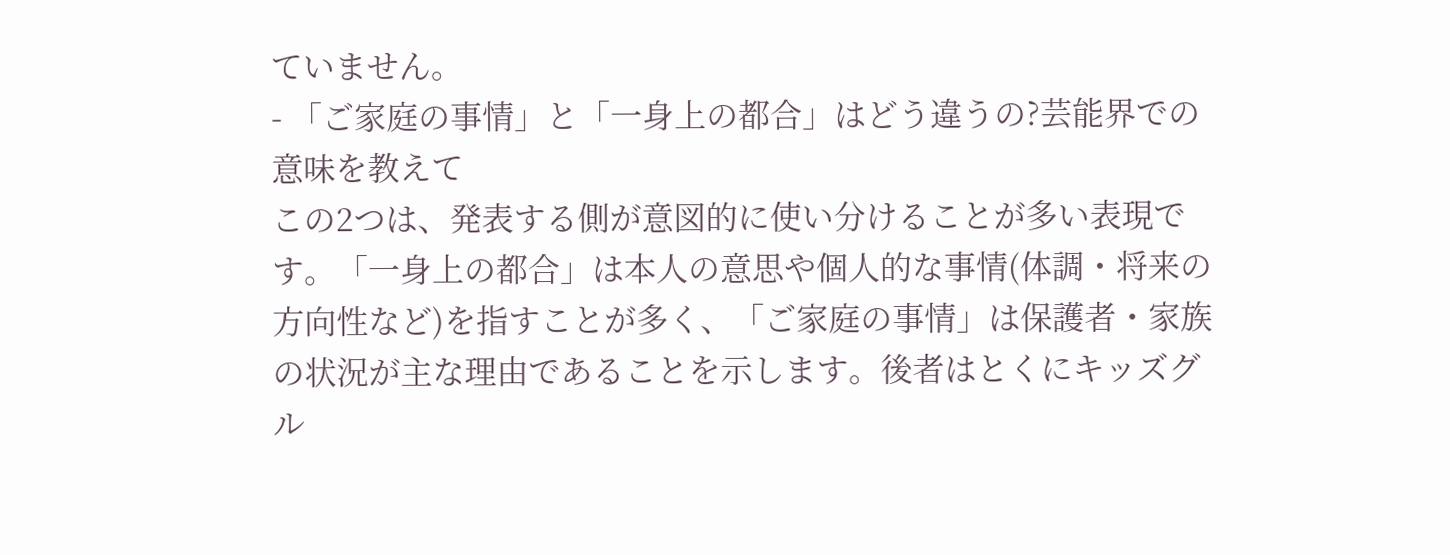ていません。
- 「ご家庭の事情」と「一身上の都合」はどう違うの?芸能界での意味を教えて
この2つは、発表する側が意図的に使い分けることが多い表現です。「一身上の都合」は本人の意思や個人的な事情(体調・将来の方向性など)を指すことが多く、「ご家庭の事情」は保護者・家族の状況が主な理由であることを示します。後者はとくにキッズグル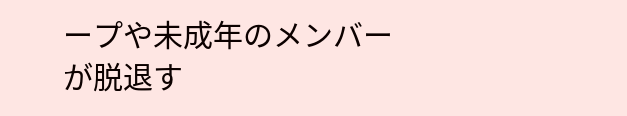ープや未成年のメンバーが脱退す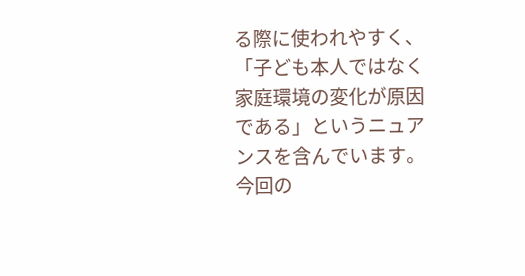る際に使われやすく、「子ども本人ではなく家庭環境の変化が原因である」というニュアンスを含んでいます。今回の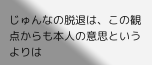じゅんなの脱退は、この観点からも本人の意思というよりは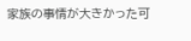家族の事情が大きかった可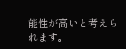能性が高いと考えられます。